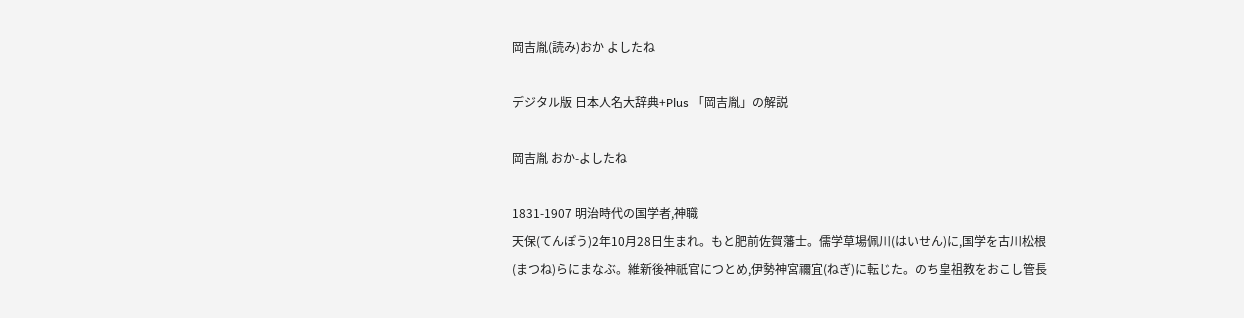岡吉胤(読み)おか よしたね

デジタル版 日本人名大辞典+Plus 「岡吉胤」の解説

岡吉胤 おか-よしたね

1831-1907 明治時代の国学者,神職
天保(てんぽう)2年10月28日生まれ。もと肥前佐賀藩士。儒学草場佩川(はいせん)に,国学を古川松根(まつね)らにまなぶ。維新後神祇官につとめ,伊勢神宮禰宜(ねぎ)に転じた。のち皇祖教をおこし管長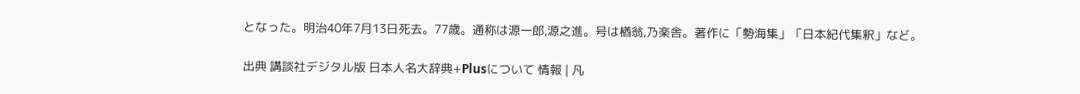となった。明治40年7月13日死去。77歳。通称は源一郎,源之進。号は楢翁,乃楽舎。著作に「勢海集」「日本紀代集釈」など。

出典 講談社デジタル版 日本人名大辞典+Plusについて 情報 | 凡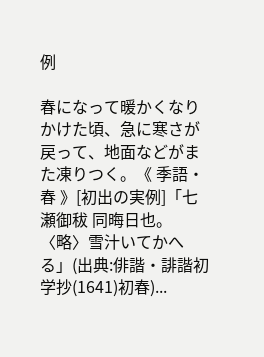例

春になって暖かくなりかけた頃、急に寒さが戻って、地面などがまた凍りつく。《 季語・春 》[初出の実例]「七瀬御秡 同晦日也。〈略〉雪汁いてかへる」(出典:俳諧・誹諧初学抄(1641)初春)...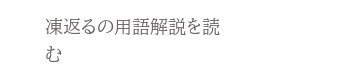凍返るの用語解説を読む